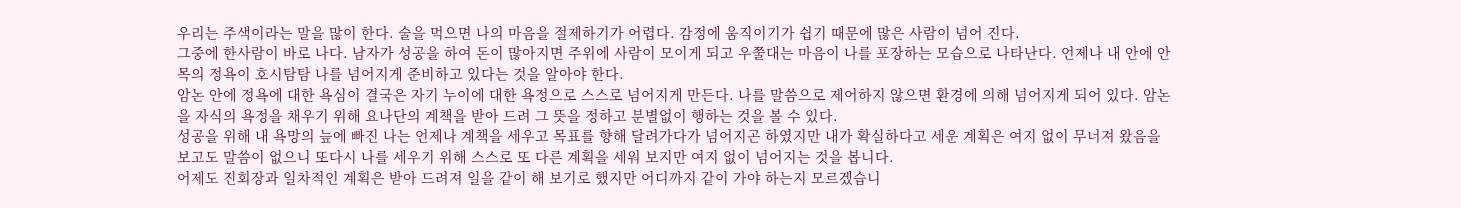우리는 주색이라는 말을 많이 한다. 술을 먹으면 나의 마음을 절제하기가 어렵다. 감정에 움직이기가 쉽기 때문에 많은 사람이 넘어 진다.
그중에 한사람이 바로 나다. 남자가 성공을 하여 돈이 많아지면 주위에 사람이 모이게 되고 우쭐대는 마음이 나를 포장하는 모습으로 나타난다. 언제나 내 안에 안목의 정욕이 호시탐탐 나를 넘어지게 준비하고 있다는 것을 알아야 한다.
암논 안에 정욕에 대한 욕심이 결국은 자기 누이에 대한 욕정으로 스스로 넘어지게 만든다. 나를 말씀으로 제어하지 않으면 환경에 의해 넘어지게 되어 있다. 암논을 자식의 욕정을 채우기 위해 요나단의 계책을 받아 드려 그 뜻을 정하고 분별없이 행하는 것을 볼 수 있다.
성공을 위해 내 욕망의 늪에 빠진 나는 언제나 계책을 세우고 목표를 향해 달려가다가 넘어지곤 하였지만 내가 확실하다고 세운 계획은 여지 없이 무너져 왔음을 보고도 말씀이 없으니 또다시 나를 세우기 위해 스스로 또 다른 계획을 세워 보지만 여지 없이 넘어지는 것을 봅니다.
어제도 진회장과 일차적인 계획은 받아 드려져 일을 같이 해 보기로 했지만 어디까지 같이 가야 하는지 모르겠습니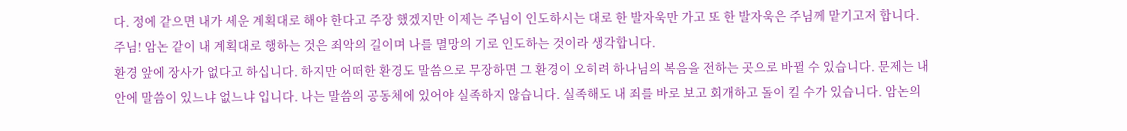다. 정에 같으면 내가 세운 계획대로 해야 한다고 주장 했겠지만 이제는 주님이 인도하시는 대로 한 발자욱만 가고 또 한 발자욱은 주님께 맡기고저 합니다.
주님! 암논 같이 내 계획대로 행하는 것은 죄악의 길이며 나를 멸망의 기로 인도하는 것이라 생각합니다.
환경 앞에 장사가 없다고 하십니다. 하지만 어떠한 환경도 말씀으로 무장하면 그 환경이 오히려 하나님의 복음을 전하는 곳으로 바뀔 수 있습니다. 문제는 내안에 말씀이 있느냐 없느냐 입니다. 나는 말씀의 공동체에 있어야 실족하지 않습니다. 실족해도 내 죄를 바로 보고 회개하고 돌이 킬 수가 있습니다. 암논의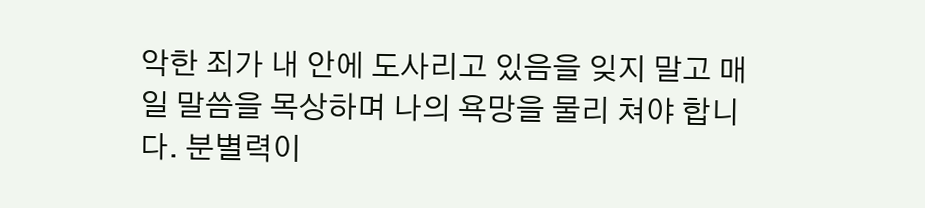악한 죄가 내 안에 도사리고 있음을 잊지 말고 매일 말씀을 목상하며 나의 욕망을 물리 쳐야 합니다. 분별력이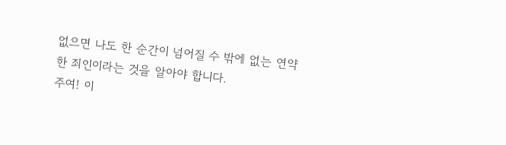없으면 나도 한 순간이 넘어질 수 밖에 없는 연약한 죄인이라는 것을 알아야 합니다.
주여! 이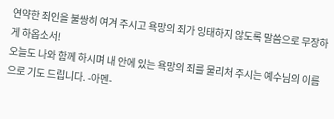연약한 죄인을 불쌍히 여겨 주시고 욕망의 죄가 잉태하지 않도록 말씀으로 무장하게 하옵소서!
오늘도 나와 함께 하시며 내 안에 있는 욕망의 죄를 물리처 주시는 예수님의 이름으로 기도 드립니다. -아멘-